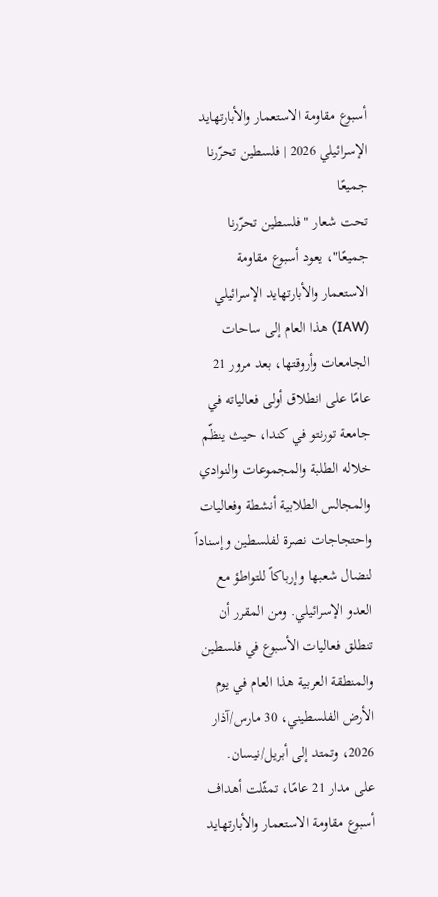أسبوع مقاومة الاستعمار والأبارتهايد الإسرائيلي 2026 | فلسطين تحرّرنا جميعًا
تحت شعار "فلسطين تحرّرنا جميعًا"، يعود أسبوع مقاومة الاستعمار والأبارتهايد الإسرائيلي (IAW) هذا العام إلى ساحات الجامعات وأروقتها، بعد مرور 21 عامًا على انطلاق أولى فعالياته في جامعة تورنتو في كندا، حيث ينظّم خلاله الطلبة والمجموعات والنوادي والمجالس الطلابية أنشطة وفعاليات واحتجاجات نصرة لفلسطين وإسناداً لنضال شعبها وإرباكاً للتواطؤ مع العدو الإسرائيلي. ومن المقرر أن تنطلق فعاليات الأسبوع في فلسطين والمنطقة العربية هذا العام في يوم الأرض الفلسطيني، 30 مارس/آذار 2026، وتمتد إلى أبريل/نيسان.
على مدار 21 عامًا، تمثّلت أهداف أسبوع مقاومة الاستعمار والأبارتهايد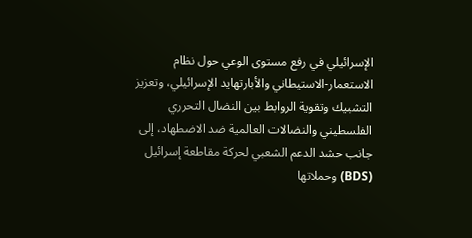الإسرائيلي في رفع مستوى الوعي حول نظام الاستعمار-الاستيطاني والأبارتهايد الإسرائيلي، وتعزيز التشبيك وتقوية الروابط بين النضال التحرري الفلسطيني والنضالات العالمية ضد الاضطهاد، إلى جانب حشد الدعم الشعبي لحركة مقاطعة إسرائيل (BDS) وحملاتها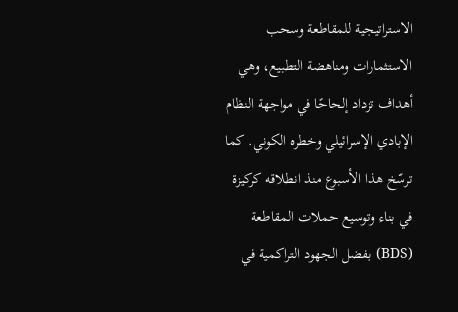الاستراتيجية للمقاطعة وسحب الاستثمارات ومناهضة التطبيع، وهي أهداف تزداد إلحاحًا في مواجهة النظام الإبادي الإسرائيلي وخطره الكوني. كما ترسّخ هذا الأسبوع منذ انطلاقه كركيزة في بناء وتوسيع حملات المقاطعة (BDS) بفضل الجهود التراكمية في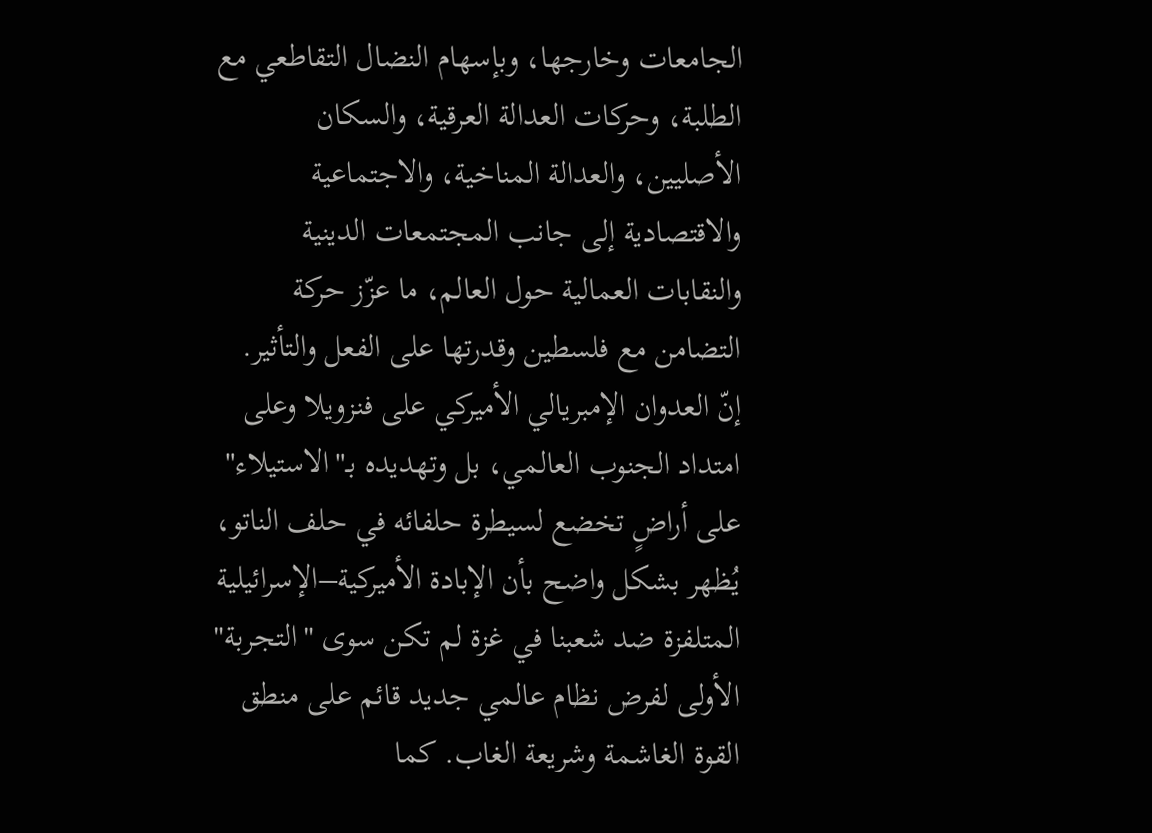الجامعات وخارجها، وبإسهام النضال التقاطعي مع الطلبة، وحركات العدالة العرقية، والسكان الأصليين، والعدالة المناخية، والاجتماعية والاقتصادية إلى جانب المجتمعات الدينية والنقابات العمالية حول العالم، ما عزّز حركة التضامن مع فلسطين وقدرتها على الفعل والتأثير.
إنّ العدوان الإمبريالي الأميركي على فنزويلا وعلى امتداد الجنوب العالمي، بل وتهديده بـ"الاستيلاء" على أراضٍ تخضع لسيطرة حلفائه في حلف الناتو، يُظهر بشكل واضح بأن الإبادة الأميركية–الإسرائيلية المتلفزة ضد شعبنا في غزة لم تكن سوى "التجربة" الأولى لفرض نظام عالمي جديد قائم على منطق القوة الغاشمة وشريعة الغاب. كما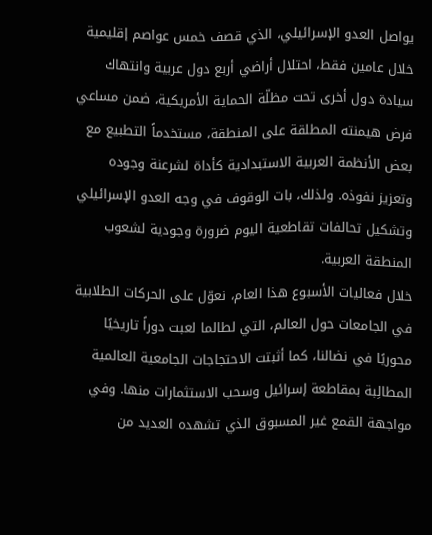يواصل العدو الإسرائيلي، الذي قصف خمس عواصم إقليمية خلال عامين فقط، احتلال أراضي أربع دول عربية وانتهاك سيادة دول أخرى تحت مظلّة الحماية الأمريكية، ضمن مساعي فرض هيمنته المطلقة على المنطقة، مستخدماً التطبيع مع بعض الأنظمة العربية الاستبدادية كأداة لشرعنة وجوده وتعزيز نفوذه. ولذلك، بات الوقوف في وجه العدو الإسرائيلي وتشكيل تحالفات تقاطعية اليوم ضرورة وجودية لشعوب المنطقة العربية.
خلال فعاليات الأسبوع هذا العام، نعوّل على الحركات الطلابية في الجامعات حول العالم، التي لطالما لعبت دوراً تاريخيًا محوريًا في نضالنا، كما أثبتت الاحتجاجات الجامعية العالمية المطالِبة بمقاطعة إسرائيل وسحب الاستثمارات منها. وفي مواجهة القمع غير المسبوق الذي تشهده العديد من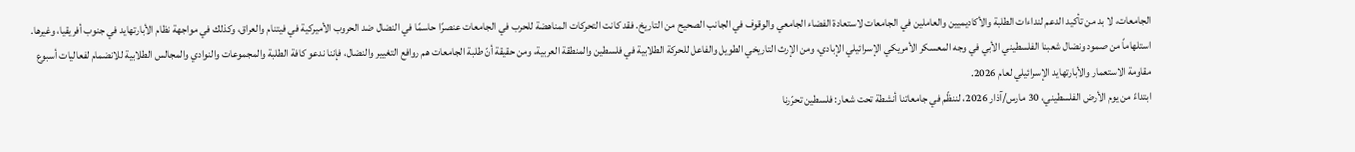الجامعات، لا بد من تأكيد الدعم لنداءات الطلبة والأكاديميين والعاملين في الجامعات لاستعادة الفضاء الجامعي والوقوف في الجانب الصحيح من التاريخ. فقد كانت التحركات المناهضة للحرب في الجامعات عنصرًا حاسمًا في النضال ضد الحروب الأميركية في فيتنام والعراق، وكذلك في مواجهة نظام الأبارتهايد في جنوب أفريقيا، وغيرها.
استلهاماً من صمود ونضال شعبنا الفلسطيني الأبي في وجه المعسكر الأمريكي الإسرائيلي الإبادي، ومن الإرث التاريخي الطويل والفاعل للحركة الطلابية في فلسطين والمنطقة العربية، ومن حقيقة أنّ طلبة الجامعات هم روافع التغيير والنضال، فإننا ندعو كافة الطلبة والمجموعات والنوادي والمجالس الطلابية للانضمام لفعاليات أسبوع مقاومة الاستعمار والأبارتهايد الإسرائيلي لعام 2026.
ابتداءً من يوم الأرض الفلسطيني، 30 مارس/آذار 2026، لننظّم في جامعاتنا أنشطة تحت شعار: فلسطين تحرّرنا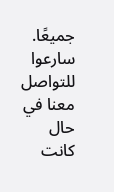جميعًا.
سارعوا للتواصل معنا في حال كانت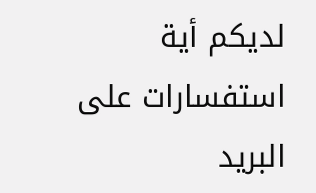لديكم أية استفسارات على البريد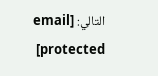التالي: [email protected]